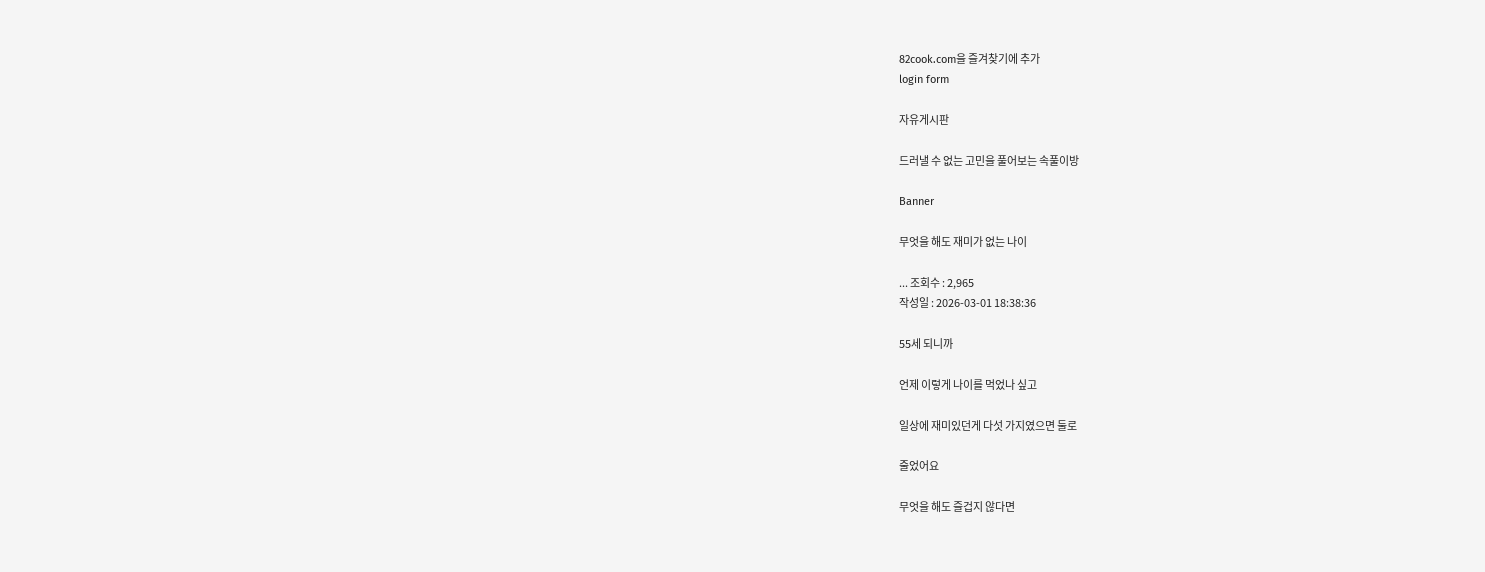82cook.com을 즐겨찾기에 추가
login form

자유게시판

드러낼 수 없는 고민을 풀어보는 속풀이방

Banner

무엇을 해도 재미가 없는 나이

... 조회수 : 2,965
작성일 : 2026-03-01 18:38:36

55세 되니까

언제 이렇게 나이를 먹었나 싶고

일상에 재미있던게 다섯 가지였으면 둘로

줄었어요

무엇을 해도 즐겁지 않다면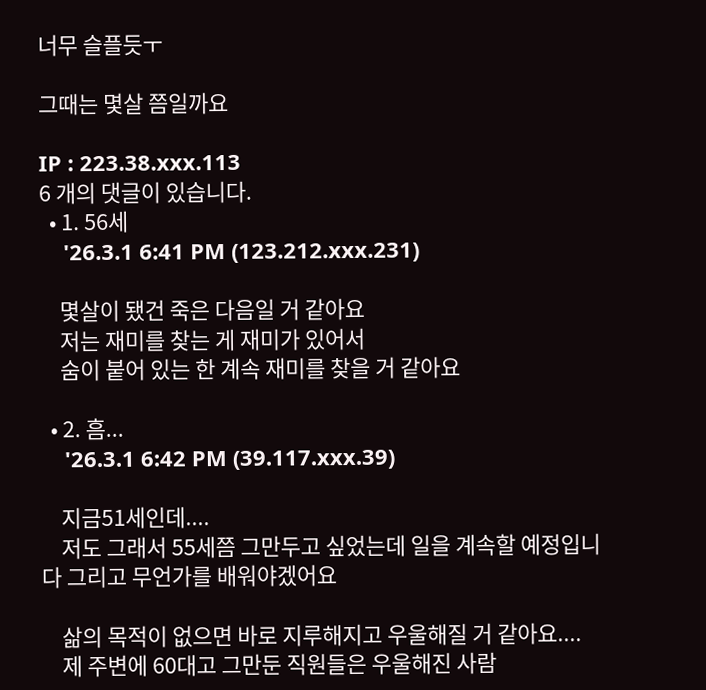너무 슬플듯ㅜ

그때는 몇살 쯤일까요

IP : 223.38.xxx.113
6 개의 댓글이 있습니다.
  • 1. 56세
    '26.3.1 6:41 PM (123.212.xxx.231)

    몇살이 됐건 죽은 다음일 거 같아요
    저는 재미를 찾는 게 재미가 있어서
    숨이 붙어 있는 한 계속 재미를 찾을 거 같아요

  • 2. 흠...
    '26.3.1 6:42 PM (39.117.xxx.39)

    지금51세인데....
    저도 그래서 55세쯤 그만두고 싶었는데 일을 계속할 예정입니다 그리고 무언가를 배워야겠어요

    삶의 목적이 없으면 바로 지루해지고 우울해질 거 같아요....
    제 주변에 60대고 그만둔 직원들은 우울해진 사람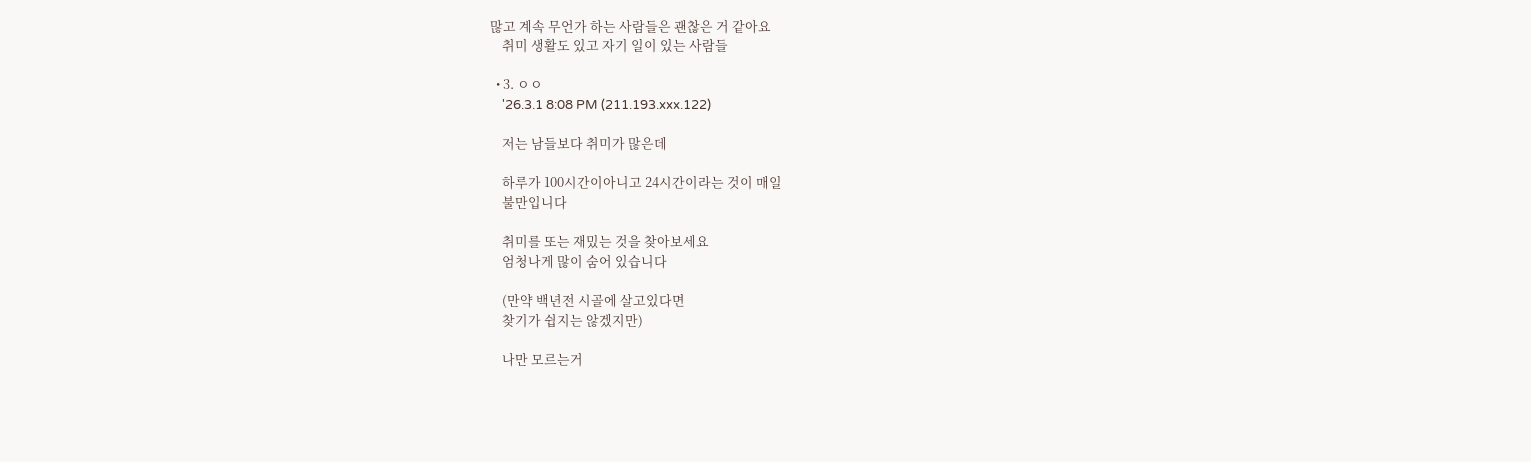많고 계속 무언가 하는 사람들은 괜찮은 거 같아요
    취미 생활도 있고 자기 일이 있는 사람들

  • 3. ㅇㅇ
    '26.3.1 8:08 PM (211.193.xxx.122)

    저는 남들보다 취미가 많은데

    하루가 100시간이아니고 24시간이라는 것이 매일
    불만입니다

    취미를 또는 재밌는 것을 찾아보세요
    엄청나게 많이 숨어 있습니다

    (만약 백년전 시골에 살고있다면
    찾기가 쉽지는 않겠지만)

    나만 모르는거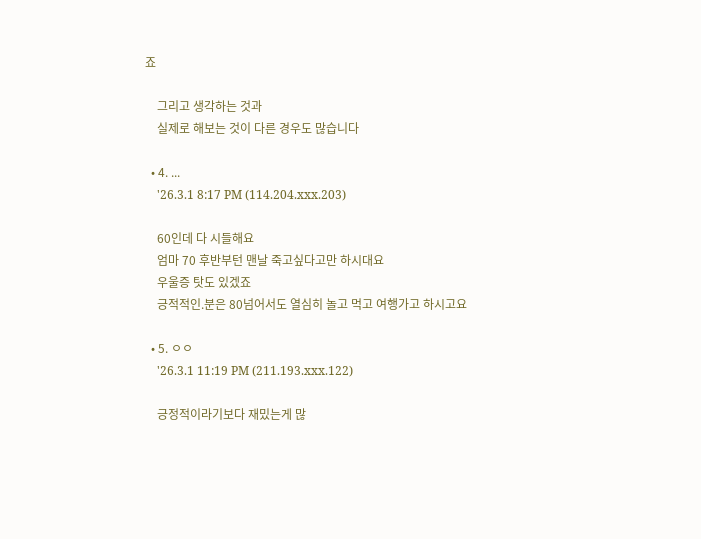죠

    그리고 생각하는 것과
    실제로 해보는 것이 다른 경우도 많습니다

  • 4. ...
    '26.3.1 8:17 PM (114.204.xxx.203)

    60인데 다 시들해요
    엄마 70 후반부턴 맨날 죽고싶다고만 하시대요
    우울증 탓도 있겠죠
    긍적적인.분은 80넘어서도 열심히 놀고 먹고 여행가고 하시고요

  • 5. ㅇㅇ
    '26.3.1 11:19 PM (211.193.xxx.122)

    긍정적이라기보다 재밌는게 많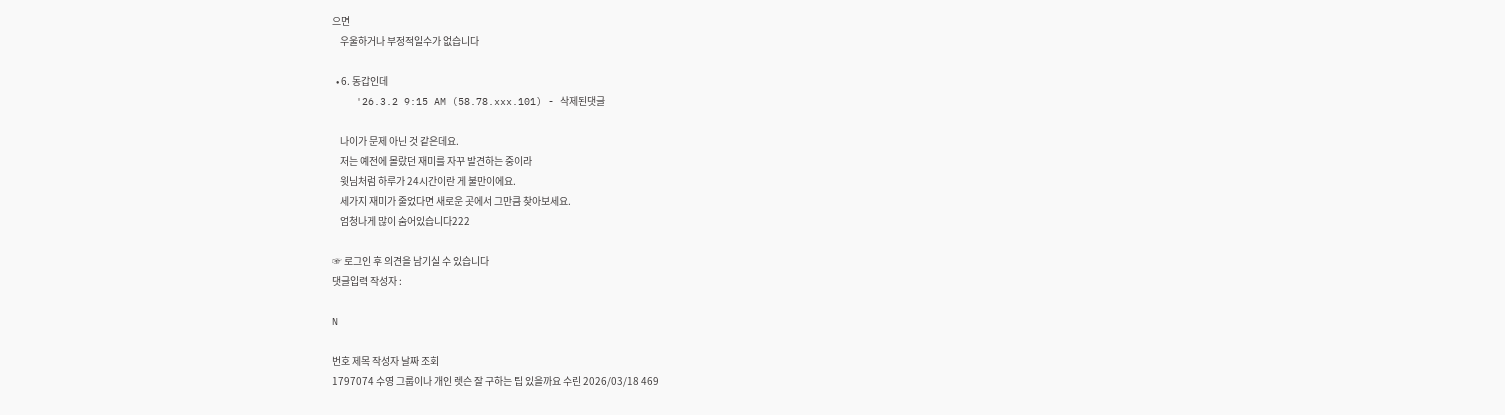으면
    우울하거나 부정적일수가 없습니다

  • 6. 동갑인데
    '26.3.2 9:15 AM (58.78.xxx.101) - 삭제된댓글

    나이가 문제 아닌 것 같은데요.
    저는 예전에 몰랐던 재미를 자꾸 발견하는 중이라
    윗님처럼 하루가 24시간이란 게 불만이에요.
    세가지 재미가 줄었다면 새로운 곳에서 그만큼 찾아보세요.
    엄청나게 많이 숨어있습니다222

☞ 로그인 후 의견을 남기실 수 있습니다
댓글입력 작성자 :

N

번호 제목 작성자 날짜 조회
1797074 수영 그룹이나 개인 렛슨 잘 구하는 팁 있을까요 수린 2026/03/18 469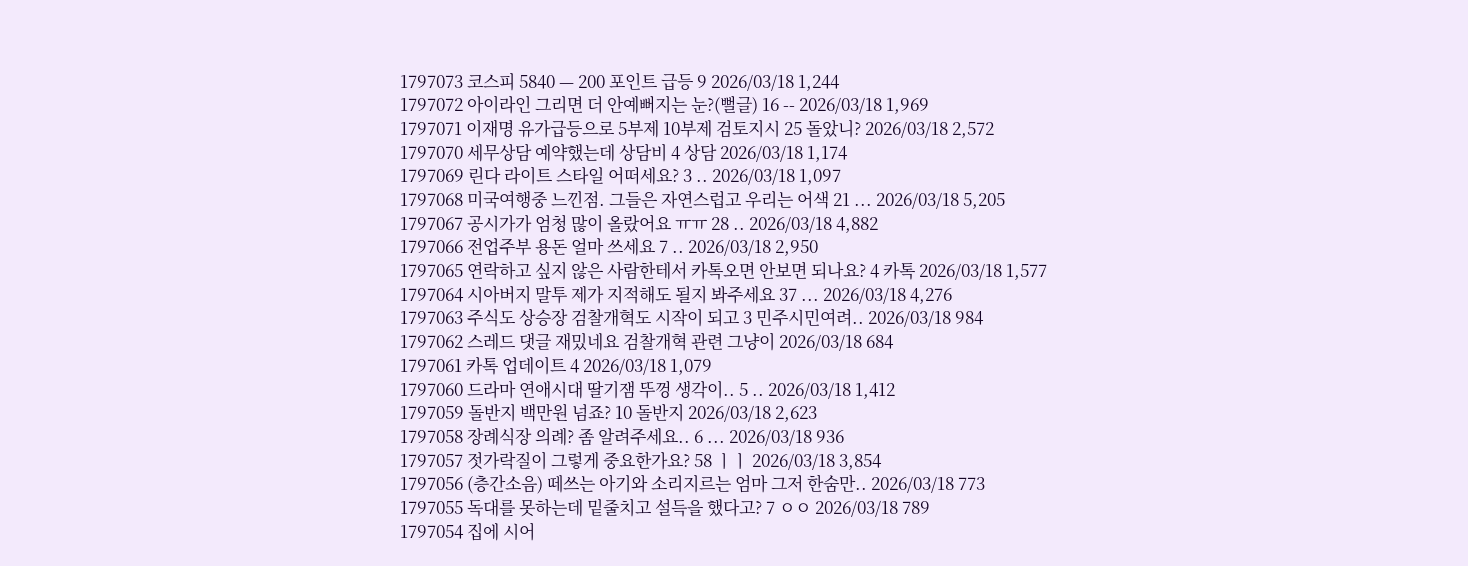1797073 코스피 5840 — 200 포인트 급등 9 2026/03/18 1,244
1797072 아이라인 그리면 더 안예뻐지는 눈?(뻘글) 16 -- 2026/03/18 1,969
1797071 이재명 유가급등으로 5부제 10부제 검토지시 25 돌았니? 2026/03/18 2,572
1797070 세무상담 예약했는데 상담비 4 상담 2026/03/18 1,174
1797069 린다 라이트 스타일 어떠세요? 3 .. 2026/03/18 1,097
1797068 미국여행중 느낀점. 그들은 자연스럽고 우리는 어색 21 ... 2026/03/18 5,205
1797067 공시가가 엄청 많이 올랐어요 ㅠㅠ 28 .. 2026/03/18 4,882
1797066 전업주부 용돈 얼마 쓰세요 7 .. 2026/03/18 2,950
1797065 연락하고 싶지 않은 사람한테서 카톡오면 안보면 되나요? 4 카톡 2026/03/18 1,577
1797064 시아버지 말투 제가 지적해도 될지 봐주세요 37 ... 2026/03/18 4,276
1797063 주식도 상승장 검찰개혁도 시작이 되고 3 민주시민여려.. 2026/03/18 984
1797062 스레드 댓글 재밌네요 검찰개혁 관련 그냥이 2026/03/18 684
1797061 카톡 업데이트 4 2026/03/18 1,079
1797060 드라마 연애시대 딸기잼 뚜껑 생각이.. 5 .. 2026/03/18 1,412
1797059 돌반지 백만원 넘죠? 10 돌반지 2026/03/18 2,623
1797058 장례식장 의례? 좀 알려주세요.. 6 ... 2026/03/18 936
1797057 젓가락질이 그렇게 중요한가요? 58 ㅣㅣ 2026/03/18 3,854
1797056 (층간소음) 떼쓰는 아기와 소리지르는 엄마 그저 한숨만.. 2026/03/18 773
1797055 독대를 못하는데 밑줄치고 설득을 했다고? 7 ㅇㅇ 2026/03/18 789
1797054 집에 시어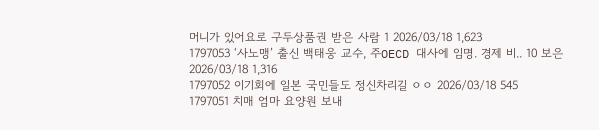머니가 있어요로 구두상품권 받은 사람 1 2026/03/18 1,623
1797053 ‘사노맹’ 출신 백태웅 교수, 주OECD 대사에 임명. 경제 비.. 10 보은 2026/03/18 1,316
1797052 이기회에 일본 국민들도 정신차리길 ㅇㅇ 2026/03/18 545
1797051 치매 엄마 요양원 보내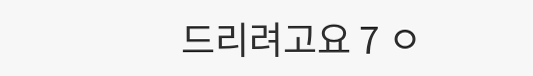드리려고요 7 ㅇ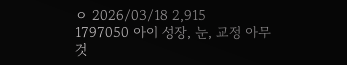ㅇ 2026/03/18 2,915
1797050 아이 성장, 눈, 교정 아무것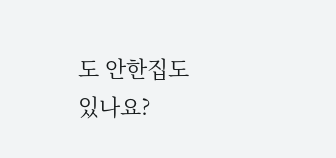도 안한집도 있나요?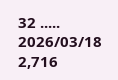32 ..... 2026/03/18 2,716